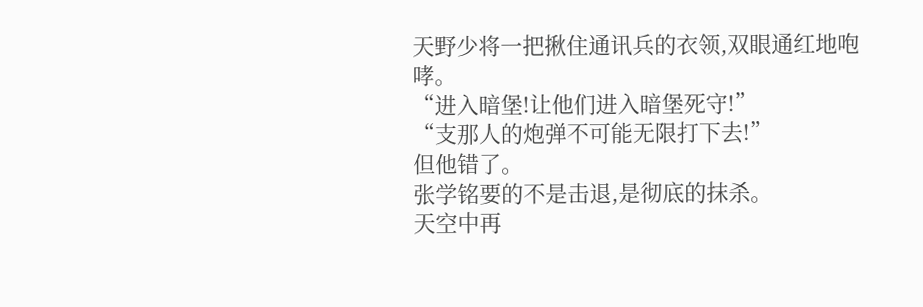天野少将一把揪住通讯兵的衣领,双眼通红地咆哮。
“进入暗堡!让他们进入暗堡死守!”
“支那人的炮弹不可能无限打下去!”
但他错了。
张学铭要的不是击退,是彻底的抹杀。
天空中再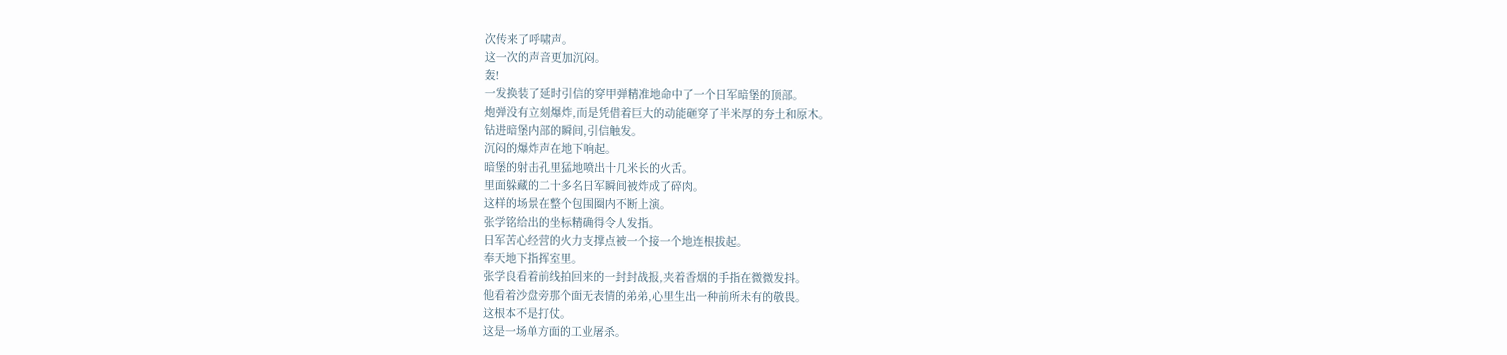次传来了呼啸声。
这一次的声音更加沉闷。
轰!
一发换装了延时引信的穿甲弹精准地命中了一个日军暗堡的顶部。
炮弹没有立刻爆炸,而是凭借着巨大的动能砸穿了半米厚的夯土和原木。
钻进暗堡内部的瞬间,引信触发。
沉闷的爆炸声在地下响起。
暗堡的射击孔里猛地喷出十几米长的火舌。
里面躲藏的二十多名日军瞬间被炸成了碎肉。
这样的场景在整个包围圈内不断上演。
张学铭给出的坐标精确得令人发指。
日军苦心经营的火力支撑点被一个接一个地连根拔起。
奉天地下指挥室里。
张学良看着前线拍回来的一封封战报,夹着香烟的手指在微微发抖。
他看着沙盘旁那个面无表情的弟弟,心里生出一种前所未有的敬畏。
这根本不是打仗。
这是一场单方面的工业屠杀。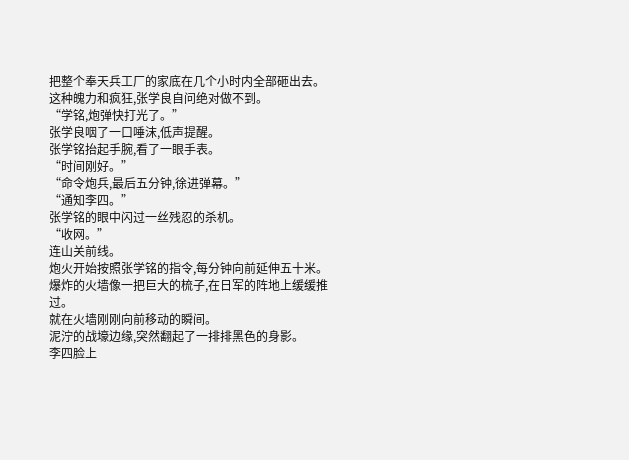把整个奉天兵工厂的家底在几个小时内全部砸出去。
这种魄力和疯狂,张学良自问绝对做不到。
“学铭,炮弹快打光了。”
张学良咽了一口唾沫,低声提醒。
张学铭抬起手腕,看了一眼手表。
“时间刚好。”
“命令炮兵,最后五分钟,徐进弹幕。”
“通知李四。”
张学铭的眼中闪过一丝残忍的杀机。
“收网。”
连山关前线。
炮火开始按照张学铭的指令,每分钟向前延伸五十米。
爆炸的火墙像一把巨大的梳子,在日军的阵地上缓缓推过。
就在火墙刚刚向前移动的瞬间。
泥泞的战壕边缘,突然翻起了一排排黑色的身影。
李四脸上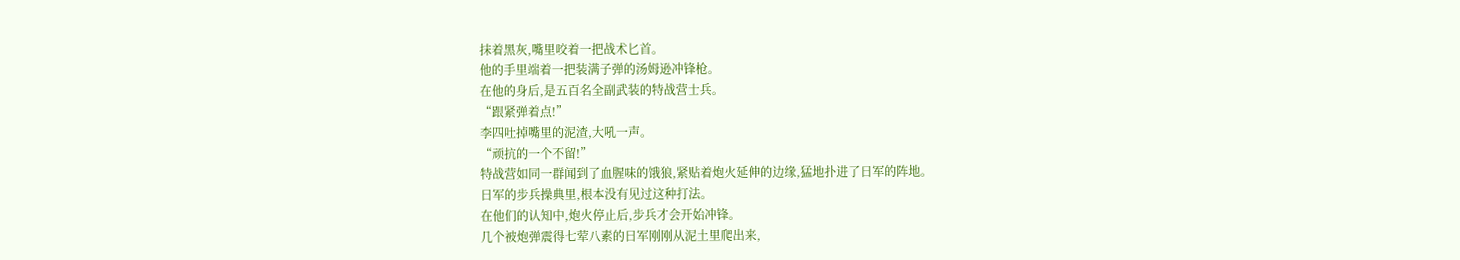抹着黑灰,嘴里咬着一把战术匕首。
他的手里端着一把装满子弹的汤姆逊冲锋枪。
在他的身后,是五百名全副武装的特战营士兵。
“跟紧弹着点!”
李四吐掉嘴里的泥渣,大吼一声。
“顽抗的一个不留!”
特战营如同一群闻到了血腥味的饿狼,紧贴着炮火延伸的边缘,猛地扑进了日军的阵地。
日军的步兵操典里,根本没有见过这种打法。
在他们的认知中,炮火停止后,步兵才会开始冲锋。
几个被炮弹震得七荤八素的日军刚刚从泥土里爬出来,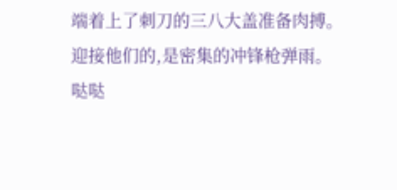端着上了刺刀的三八大盖准备肉搏。
迎接他们的,是密集的冲锋枪弹雨。
哒哒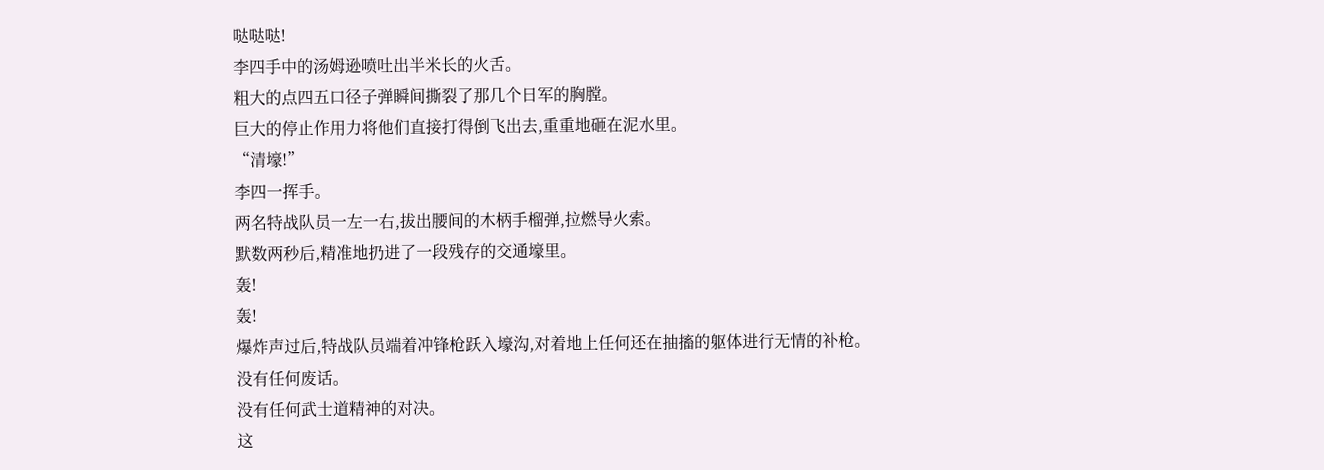哒哒哒!
李四手中的汤姆逊喷吐出半米长的火舌。
粗大的点四五口径子弹瞬间撕裂了那几个日军的胸膛。
巨大的停止作用力将他们直接打得倒飞出去,重重地砸在泥水里。
“清壕!”
李四一挥手。
两名特战队员一左一右,拔出腰间的木柄手榴弹,拉燃导火索。
默数两秒后,精准地扔进了一段残存的交通壕里。
轰!
轰!
爆炸声过后,特战队员端着冲锋枪跃入壕沟,对着地上任何还在抽搐的躯体进行无情的补枪。
没有任何废话。
没有任何武士道精神的对决。
这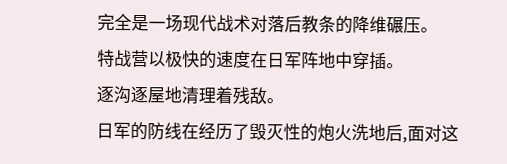完全是一场现代战术对落后教条的降维碾压。
特战营以极快的速度在日军阵地中穿插。
逐沟逐屋地清理着残敌。
日军的防线在经历了毁灭性的炮火洗地后,面对这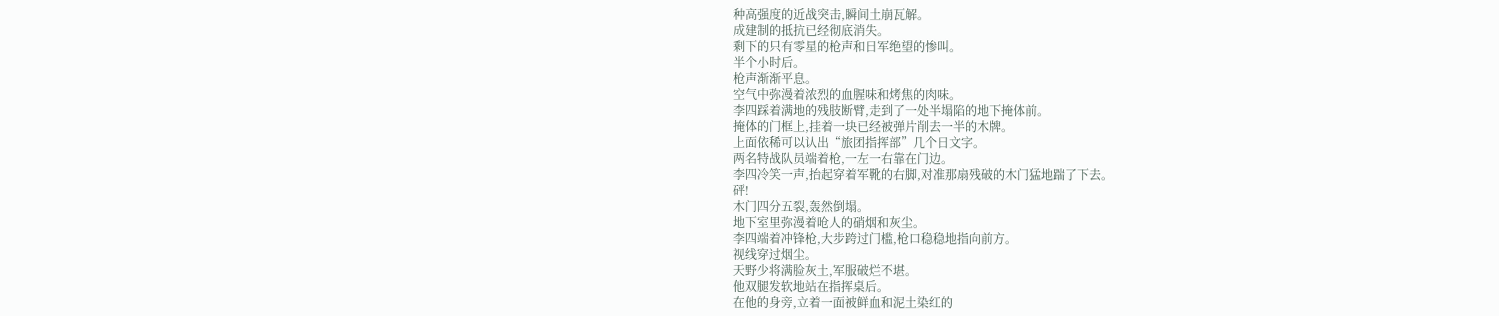种高强度的近战突击,瞬间土崩瓦解。
成建制的抵抗已经彻底消失。
剩下的只有零星的枪声和日军绝望的惨叫。
半个小时后。
枪声渐渐平息。
空气中弥漫着浓烈的血腥味和烤焦的肉味。
李四踩着满地的残肢断臂,走到了一处半塌陷的地下掩体前。
掩体的门框上,挂着一块已经被弹片削去一半的木牌。
上面依稀可以认出“旅团指挥部”几个日文字。
两名特战队员端着枪,一左一右靠在门边。
李四冷笑一声,抬起穿着军靴的右脚,对准那扇残破的木门猛地踹了下去。
砰!
木门四分五裂,轰然倒塌。
地下室里弥漫着呛人的硝烟和灰尘。
李四端着冲锋枪,大步跨过门槛,枪口稳稳地指向前方。
视线穿过烟尘。
天野少将满脸灰土,军服破烂不堪。
他双腿发软地站在指挥桌后。
在他的身旁,立着一面被鲜血和泥土染红的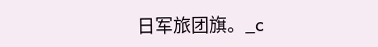日军旅团旗。_c